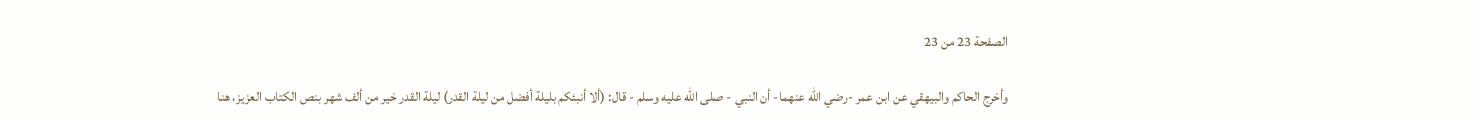الصفحة 23 من 23

وأخرج الحاكم والبيهقي عن ابن عمر -رضي الله عنهما- أن النبي - صلى الله عليه وسلم - قال: (ألا أنبئكم بليلة أفضل من ليلة القدر) ليلة القدر خير من ألف شهر بنص الكتاب العزيز، هنا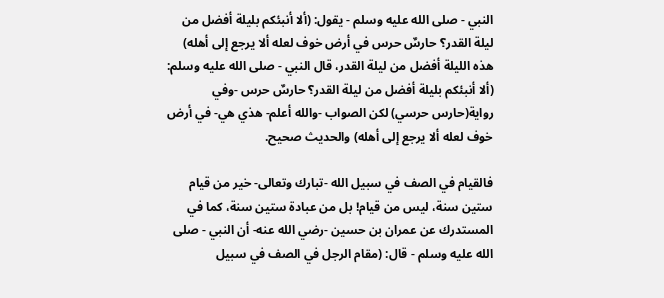النبي - صلى الله عليه وسلم - يقول: (ألا أنبئكم بليلة أفضل من ليلة القدر؟ حارسٌ حرس في أرض خوف لعله ألا يرجع إلى أهله) هذه الليلة أفضل من ليلة القدر، قال النبي - صلى الله عليه وسلم: (ألا أنبئكم بليلة أفضل من ليلة القدر؟ حارسٌ حرس -وفي رواية(حارس حرسي) لكن الصواب -والله أعلم- هذي هي- في أرض خوف لعله ألا يرجع إلى أهله) والحديث صحيح.

فالقيام في الصف في سبيل الله -تبارك وتعالى- خير من قيام ستين سنة، ليس من قيام! بل من عبادة ستين سنة، كما في المستدرك عن عمران بن حسين -رضي الله عنه- أن النبي - صلى الله عليه وسلم - قال: (مقام الرجل في الصف في سبيل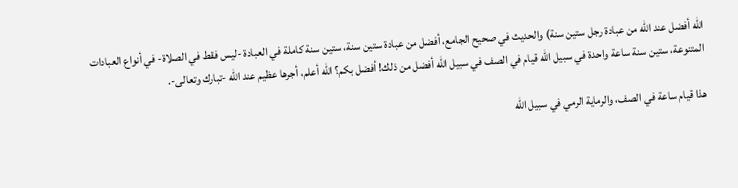الله أفضل عند الله من عبادة رجل ستين سنة) والحديث في صحيح الجامع، أفضل من عبادة ستين سنة، ستين سنة كاملة في العبادة -ليس فقط في الصلاة- في أنواع العبادات المتنوعة، ستين سنة ساعة واحدة في سبيل الله قيام في الصف في سبيل الله أفضل من ذلك! أفضل بكم؟ الله أعلم، أجرها عظيم عند الله -تبارك وتعالى-.

هذا قيام ساعة في الصف، والرماية الرمي في سبيل الله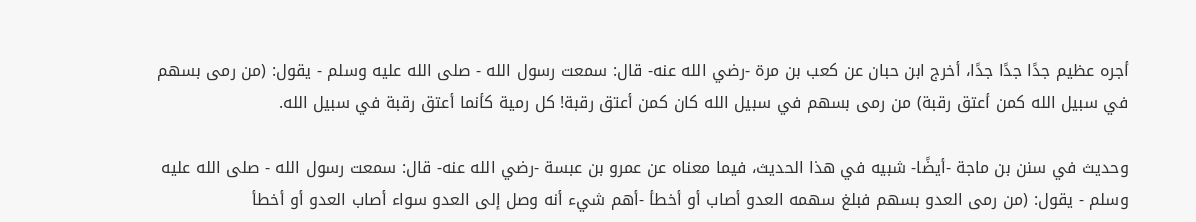أجره عظيم جدًا جدًا جدًا، أخرج ابن حبان عن كعب بن مرة -رضي الله عنه- قال: سمعت رسول الله - صلى الله عليه وسلم - يقول: (من رمى بسهم في سبيل الله كمن أعتق رقبة) من رمى بسهم في سبيل الله كان كمن أعتق رقبة! كل رمية كأنما أعتق رقبة في سبيل الله.

وحديث في سنن بن ماجة -أيضًا- شبيه في هذا الحديث، فيما معناه عن عمرو بن عبسة -رضي الله عنه- قال: سمعت رسول الله - صلى الله عليه وسلم - يقول: (من رمى العدو بسهم فبلغ سهمه العدو أصاب أو أخطأ -أهم شيء أنه وصل إلى العدو سواء أصاب العدو أو أخطأ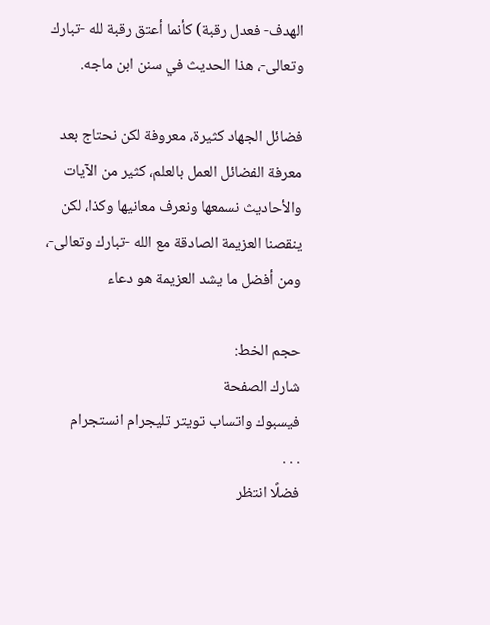الهدف- فعدل رقبة) كأنما أعتق رقبة لله -تبارك وتعالى-، هذا الحديث في سنن ابن ماجه.

فضائل الجهاد كثيرة، معروفة لكن نحتاج بعد معرفة الفضائل العمل بالعلم، كثير من الآيات والأحاديث نسمعها ونعرف معانيها وكذا، لكن ينقصنا العزيمة الصادقة مع الله -تبارك وتعالى-، ومن أفضل ما يشد العزيمة هو دعاء

حجم الخط:
شارك الصفحة
فيسبوك واتساب تويتر تليجرام انستجرام
. . .
فضلًا انتظر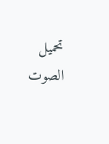تحميل الصوت